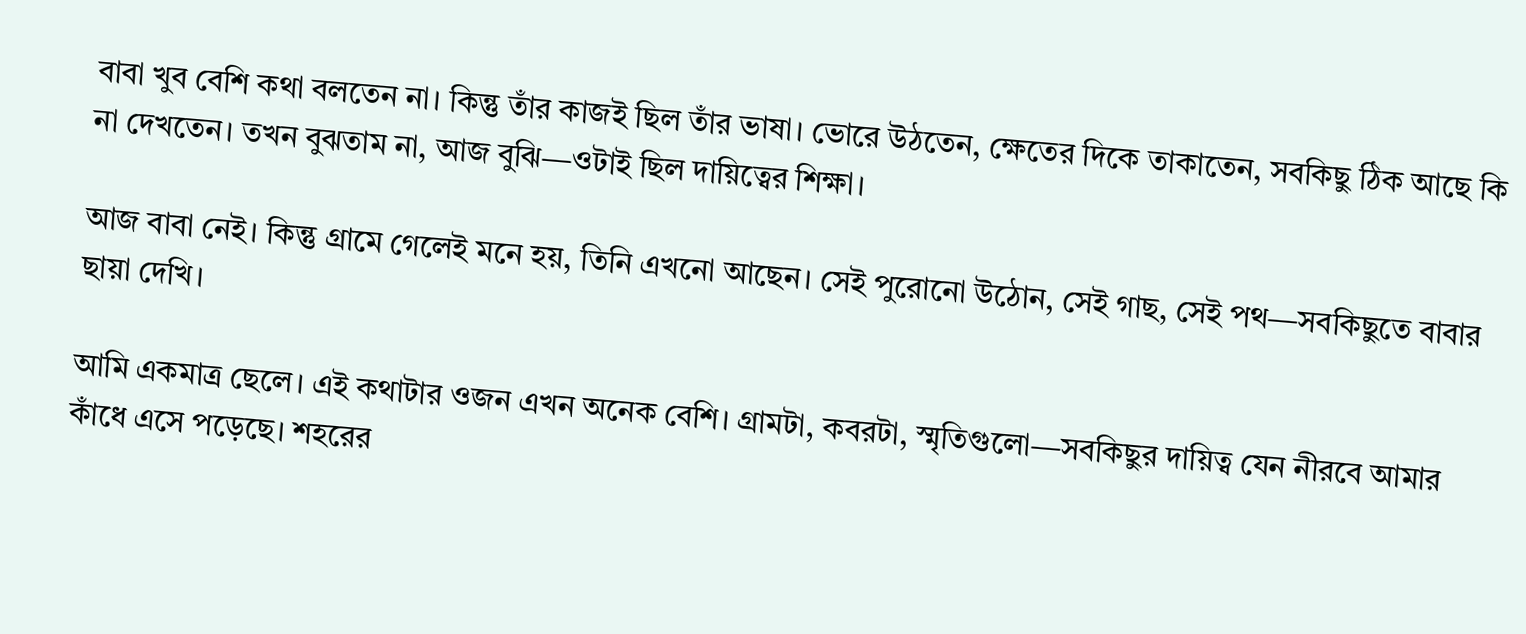বাবা খুব বেশি কথা বলতেন না। কিন্তু তাঁর কাজই ছিল তাঁর ভাষা। ভোরে উঠতেন, ক্ষেতের দিকে তাকাতেন, সবকিছু ঠিক আছে কি না দেখতেন। তখন বুঝতাম না, আজ বুঝি—ওটাই ছিল দায়িত্বের শিক্ষা।

আজ বাবা নেই। কিন্তু গ্রামে গেলেই মনে হয়, তিনি এখনো আছেন। সেই পুরোনো উঠোন, সেই গাছ, সেই পথ—সবকিছুতে বাবার ছায়া দেখি।

আমি একমাত্র ছেলে। এই কথাটার ওজন এখন অনেক বেশি। গ্রামটা, কবরটা, স্মৃতিগুলো—সবকিছুর দায়িত্ব যেন নীরবে আমার কাঁধে এসে পড়েছে। শহরের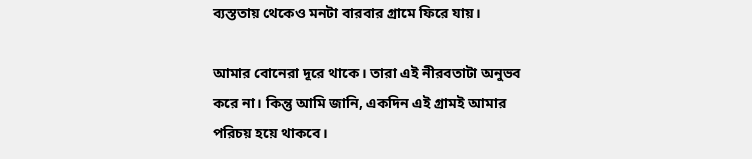ব্যস্ততায় থেকেও মনটা বারবার গ্রামে ফিরে যায়।

আমার বোনেরা দূরে থাকে। তারা এই নীরবতাটা অনুভব করে না। কিন্তু আমি জানি, একদিন এই গ্রামই আমার পরিচয় হয়ে থাকবে।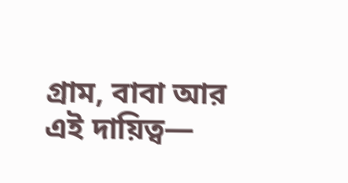গ্রাম, বাবা আর এই দায়িত্ব—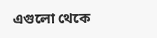এগুলো থেকে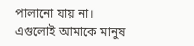পালানো যায় না। এগুলোই আমাকে মানুষ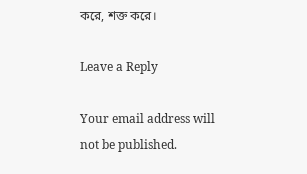করে, শক্ত করে।

Leave a Reply

Your email address will not be published.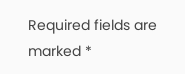Required fields are marked *